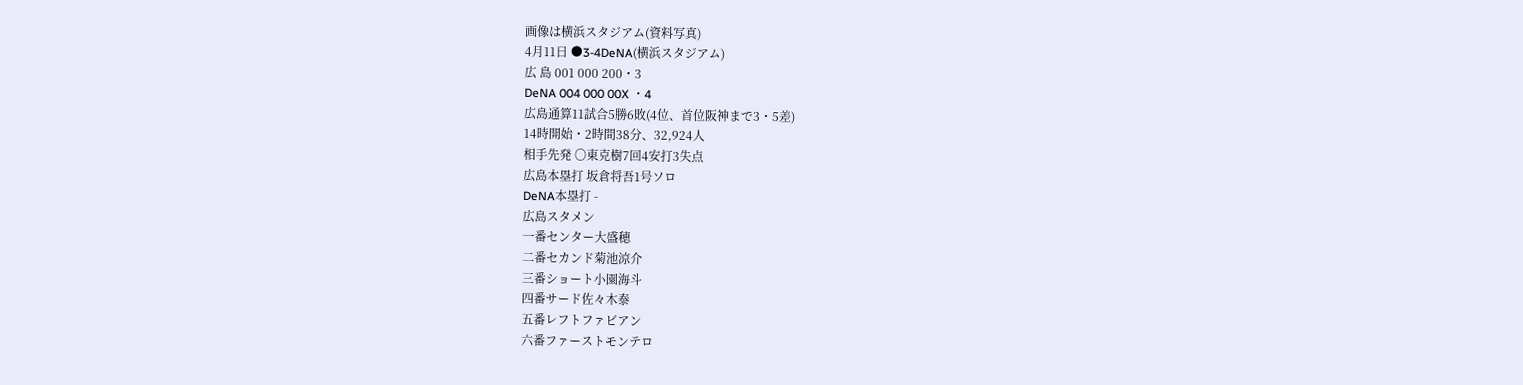画像は横浜スタジアム(資料写真)
4月11日 ●3-4DeNA(横浜スタジアム)
広 島 001 000 200・3
DeNA 004 000 00X ・4
広島通算11試合5勝6敗(4位、首位阪神まで3・5差)
14時開始・2時間38分、32,924人
相手先発 〇東克樹7回4安打3失点
広島本塁打 坂倉将吾1号ソロ
DeNA本塁打 -
広島スタメン
一番センター大盛穂
二番セカンド菊池涼介
三番ショート小園海斗
四番サード佐々木泰
五番レフトファビアン
六番ファーストモンテロ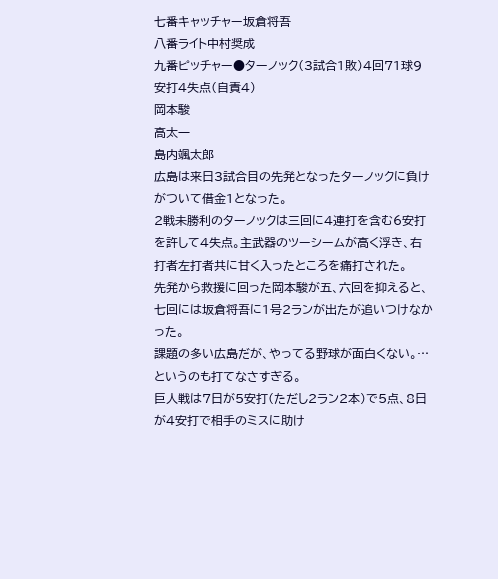七番キャッチャー坂倉将吾
八番ライト中村奨成
九番ピッチャー●ターノック(3試合1敗)4回71球9安打4失点(自責4)
岡本駿
高太一
島内颯太郎
広島は来日3試合目の先発となったターノックに負けがついて借金1となった。
2戦未勝利のターノックは三回に4連打を含む6安打を許して4失点。主武器のツーシームが高く浮き、右打者左打者共に甘く入ったところを痛打された。
先発から救援に回った岡本駿が五、六回を抑えると、七回には坂倉将吾に1号2ランが出たが追いつけなかった。
課題の多い広島だが、やってる野球が面白くない。…というのも打てなさすぎる。
巨人戦は7日が5安打(ただし2ラン2本)で5点、8日が4安打で相手のミスに助け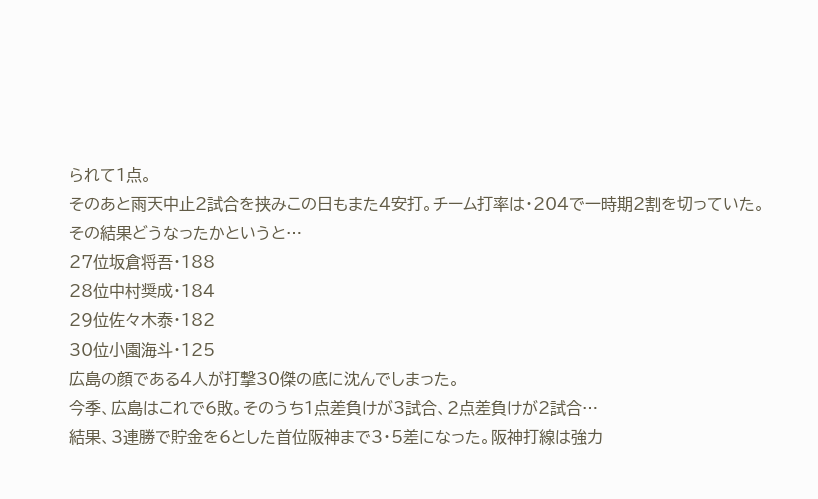られて1点。
そのあと雨天中止2試合を挟みこの日もまた4安打。チーム打率は・204で一時期2割を切っていた。
その結果どうなったかというと…
27位坂倉将吾・188
28位中村奨成・184
29位佐々木泰・182
30位小園海斗・125
広島の顔である4人が打撃30傑の底に沈んでしまった。
今季、広島はこれで6敗。そのうち1点差負けが3試合、2点差負けが2試合…
結果、3連勝で貯金を6とした首位阪神まで3・5差になった。阪神打線は強力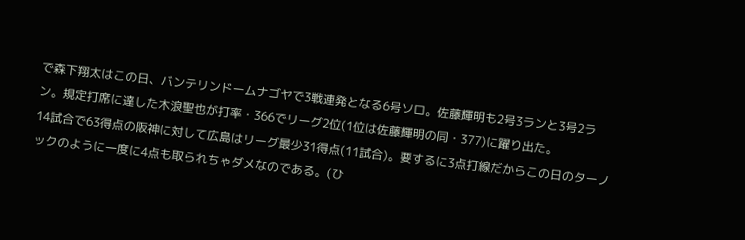で森下翔太はこの日、バンテリンドームナゴヤで3戦連発となる6号ソロ。佐藤輝明も2号3ランと3号2ラン。規定打席に達した木浪聖也が打率・366でリーグ2位(1位は佐藤輝明の同・377)に躍り出た。
14試合で63得点の阪神に対して広島はリーグ最少31得点(11試合)。要するに3点打線だからこの日のターノックのように一度に4点も取られちゃダメなのである。(ひ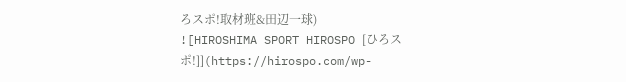ろスポ!取材班&田辺一球)
![HIROSHIMA SPORT HIROSPO [ひろスポ!]](https://hirospo.com/wp-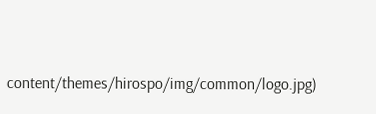content/themes/hirospo/img/common/logo.jpg)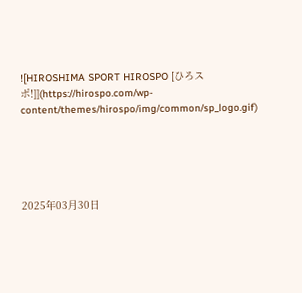![HIROSHIMA SPORT HIROSPO [ひろスポ!]](https://hirospo.com/wp-content/themes/hirospo/img/common/sp_logo.gif)





2025年03月30日